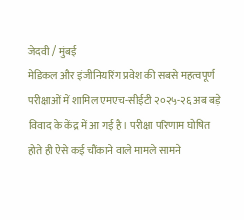जेदवी / मुंबई
मेडिकल और इंजीनियरिंग प्रवेश की सबसे महत्वपूर्ण परीक्षाओं में शामिल एमएच-सीईटी २०२५-२६ अब बड़े विवाद के केंद्र में आ गई है। परीक्षा परिणाम घोषित होते ही ऐसे कई चौंकाने वाले मामले सामने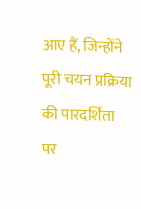आए हैं, जिन्होंने पूरी चयन प्रक्रिया की पारदर्शिता पर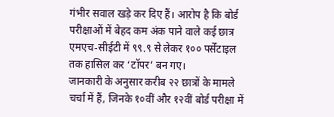गंभीर सवाल खड़े कर दिए हैं। आरोप है कि बोर्ड परीक्षाओं में बेहद कम अंक पाने वाले कई छात्र एमएच-सीईटी में ९९.९ से लेकर १०० पर्सेंटाइल तक हासिल कर ‘टॉपर’ बन गए।
जानकारी के अनुसार करीब २२ छात्रों के मामले चर्चा में हैं, जिनके १०वीं और १२वीं बोर्ड परीक्षा में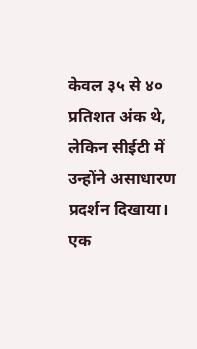केवल ३५ से ४० प्रतिशत अंक थे, लेकिन सीईटी में उन्होंने असाधारण प्रदर्शन दिखाया। एक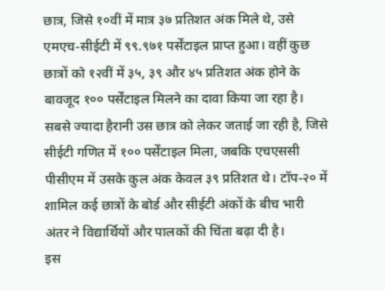छात्र, जिसे १०वीं में मात्र ३७ प्रतिशत अंक मिले थे, उसे एमएच-सीईटी में ९९.९७१ पर्सेंटाइल प्राप्त हुआ। वहीं कुछ छात्रों को १२वीं में ३५, ३९ और ४५ प्रतिशत अंक होने के बावजूद १०० पर्सेंटाइल मिलने का दावा किया जा रहा है।
सबसे ज्यादा हैरानी उस छात्र को लेकर जताई जा रही है, जिसे सीईटी गणित में १०० पर्सेंटाइल मिला, जबकि एचएससी पीसीएम में उसके कुल अंक केवल ३९ प्रतिशत थे। टॉप-२० में शामिल कई छात्रों के बोर्ड और सीईटी अंकों के बीच भारी अंतर ने विद्यार्थियों और पालकों की चिंता बढ़ा दी है।
इस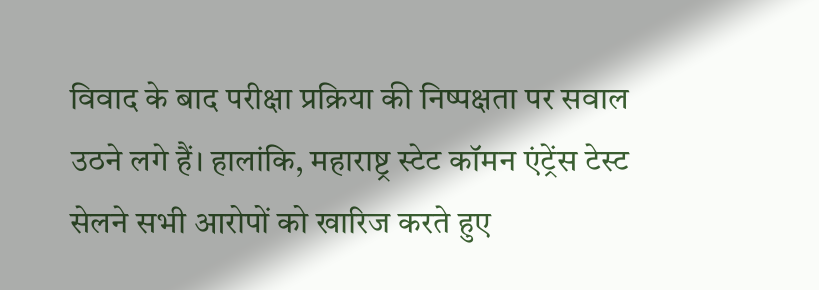विवाद के बाद परीक्षा प्रक्रिया की निष्पक्षता पर सवाल उठने लगे हैं। हालांकि, महाराष्ट्र स्टेट कॉमन एंट्रेंस टेस्ट सेलने सभी आरोपों को खारिज करते हुए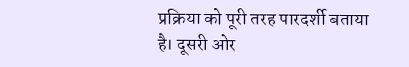प्रक्रिया को पूरी तरह पारदर्शी बताया है। दूसरी ओर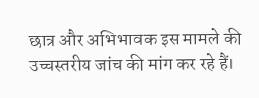छात्र और अभिभावक इस मामले की उच्चस्तरीय जांच की मांग कर रहे हैं।